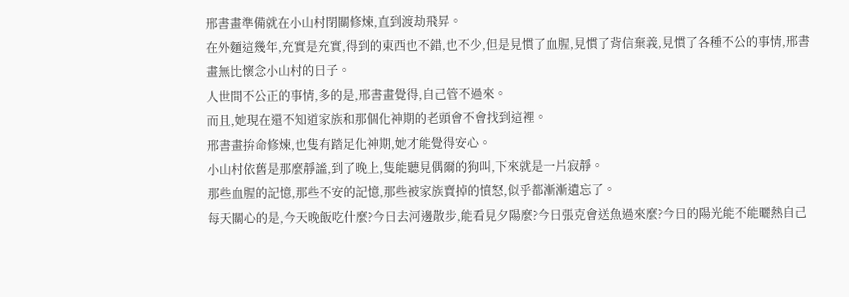邢書畫準備就在小山村閉關修煉,直到渡劫飛昇。
在外麵這幾年,充實是充實,得到的東西也不錯,也不少,但是見慣了血腥,見慣了背信棄義,見慣了各種不公的事情,邢書畫無比懷念小山村的日子。
人世間不公正的事情,多的是,邢書畫覺得,自己管不過來。
而且,她現在還不知道家族和那個化神期的老頭會不會找到這裡。
邢書畫拚命修煉,也隻有踏足化神期,她才能覺得安心。
小山村依舊是那麼靜謐,到了晚上,隻能聽見偶爾的狗叫,下來就是一片寂靜。
那些血腥的記憶,那些不安的記憶,那些被家族賣掉的憤怒,似乎都漸漸遺忘了。
每天關心的是,今天晚飯吃什麼?今日去河邊散步,能看見夕陽麼?今日張克會送魚過來麼?今日的陽光能不能曬熱自己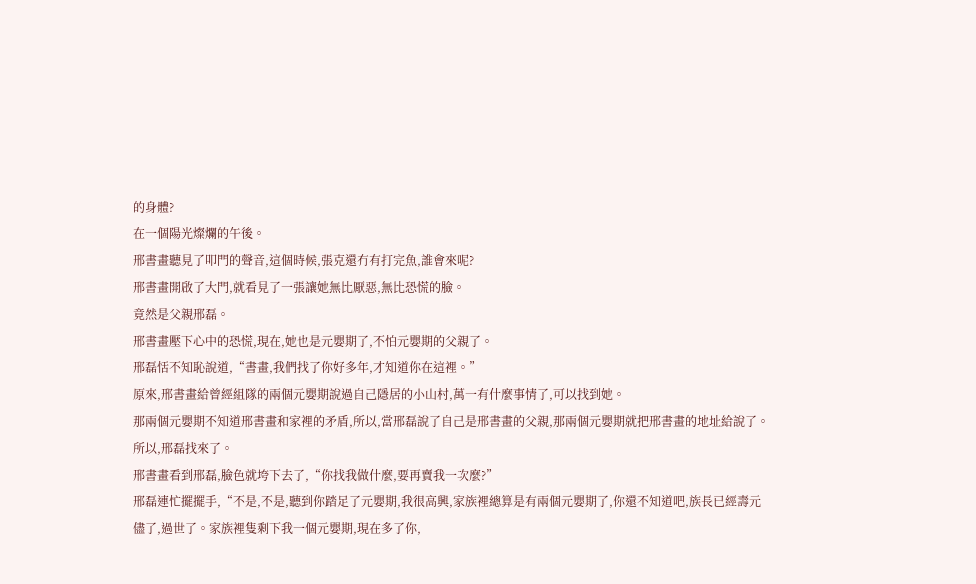的身體?
在一個陽光燦爛的午後。
邢書畫聽見了叩門的聲音,這個時候,張克還冇有打完魚,誰會來呢?
邢書畫開啟了大門,就看見了一張讓她無比厭惡,無比恐慌的臉。
竟然是父親邢磊。
邢書畫壓下心中的恐慌,現在,她也是元嬰期了,不怕元嬰期的父親了。
邢磊恬不知恥說道,“書畫,我們找了你好多年,才知道你在這裡。”
原來,邢書畫給曾經組隊的兩個元嬰期說過自己隱居的小山村,萬一有什麼事情了,可以找到她。
那兩個元嬰期不知道邢書畫和家裡的矛盾,所以,當邢磊說了自己是邢書畫的父親,那兩個元嬰期就把邢書畫的地址給說了。
所以,邢磊找來了。
邢書畫看到邢磊,臉色就垮下去了,“你找我做什麼,要再賣我一次麼?”
邢磊連忙擺擺手,“不是,不是,聽到你踏足了元嬰期,我很高興,家族裡總算是有兩個元嬰期了,你還不知道吧,族長已經壽元儘了,過世了。家族裡隻剩下我一個元嬰期,現在多了你,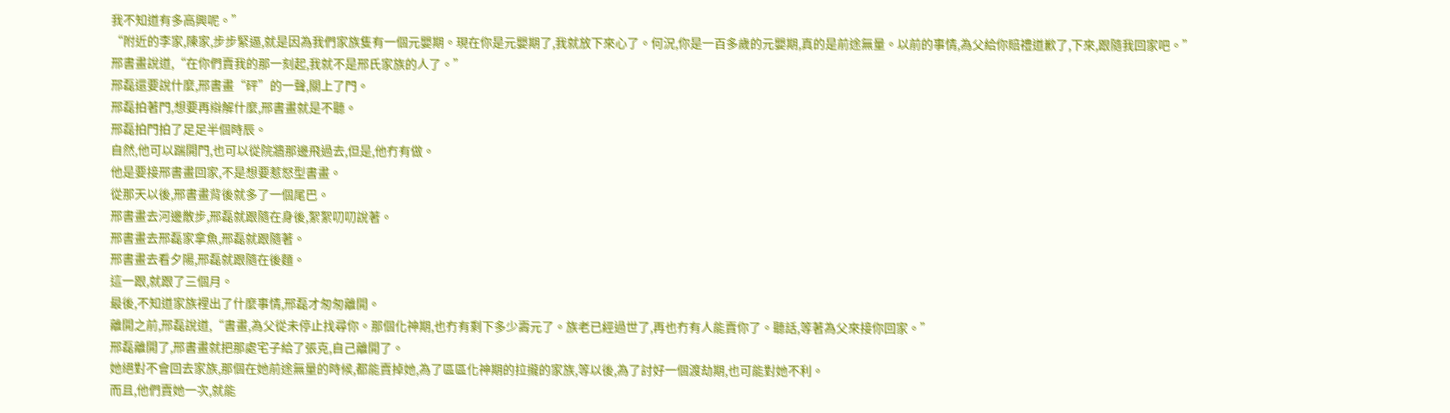我不知道有多高興呢。”
“附近的李家,陳家,步步緊逼,就是因為我們家族隻有一個元嬰期。現在你是元嬰期了,我就放下來心了。何況,你是一百多歲的元嬰期,真的是前途無量。以前的事情,為父給你賠禮道歉了,下來,跟隨我回家吧。”
邢書畫說道,“在你們賣我的那一刻起,我就不是邢氏家族的人了。”
邢磊還要說什麼,邢書畫“砰”的一聲,關上了門。
邢磊拍著門,想要再辯解什麼,邢書畫就是不聽。
邢磊拍門拍了足足半個時辰。
自然,他可以踹開門,也可以從院牆那邊飛過去,但是,他冇有做。
他是要接邢書畫回家,不是想要惹怒型書畫。
從那天以後,邢書畫背後就多了一個尾巴。
邢書畫去河邊散步,邢磊就跟隨在身後,絮絮叨叨說著。
邢書畫去邢磊家拿魚,邢磊就跟隨著。
邢書畫去看夕陽,邢磊就跟隨在後麵。
這一跟,就跟了三個月。
最後,不知道家族裡出了什麼事情,邢磊才匆匆離開。
離開之前,邢磊說道,“書畫,為父從未停止找尋你。那個化神期,也冇有剩下多少壽元了。族老已經過世了,再也冇有人能賣你了。聽話,等著為父來接你回家。”
邢磊離開了,邢書畫就把那處宅子給了張克,自己離開了。
她絕對不會回去家族,那個在她前途無量的時候,都能賣掉她,為了區區化神期的拉攏的家族,等以後,為了討好一個渡劫期,也可能對她不利。
而且,他們賣她一次,就能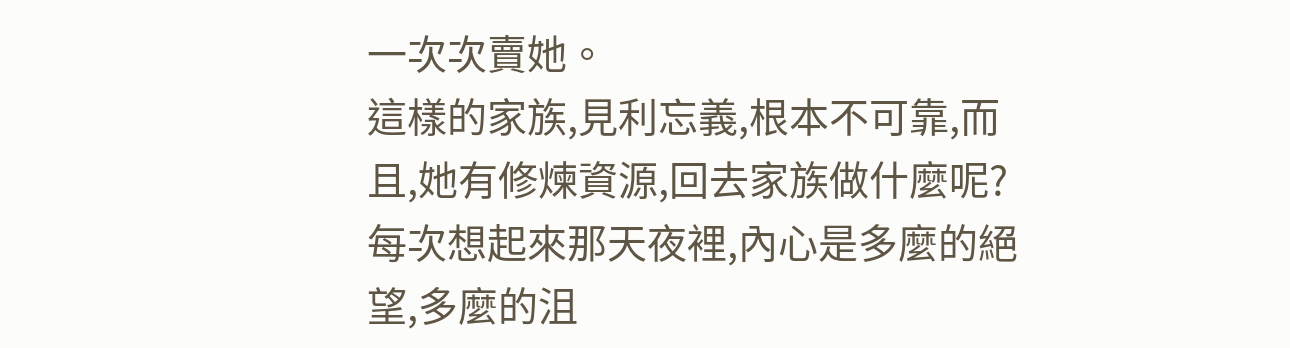一次次賣她。
這樣的家族,見利忘義,根本不可靠,而且,她有修煉資源,回去家族做什麼呢?
每次想起來那天夜裡,內心是多麼的絕望,多麼的沮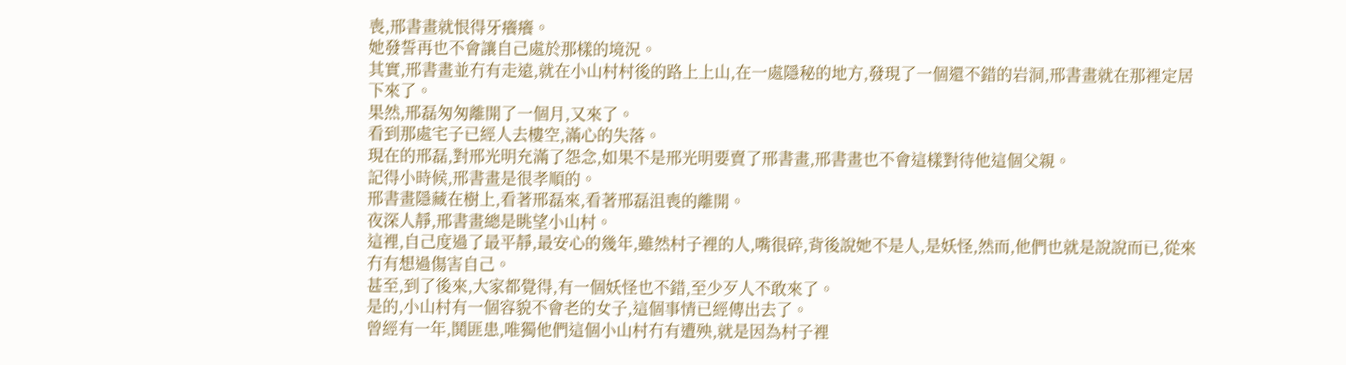喪,邢書畫就恨得牙癢癢。
她發誓再也不會讓自己處於那樣的境況。
其實,邢書畫並冇有走遠,就在小山村村後的路上上山,在一處隱秘的地方,發現了一個還不錯的岩洞,邢書畫就在那裡定居下來了。
果然,邢磊匆匆離開了一個月,又來了。
看到那處宅子已經人去樓空,滿心的失落。
現在的邢磊,對邢光明充滿了怨念,如果不是邢光明要賣了邢書畫,邢書畫也不會這樣對待他這個父親。
記得小時候,邢書畫是很孝順的。
邢書畫隱藏在樹上,看著邢磊來,看著邢磊沮喪的離開。
夜深人靜,邢書畫總是眺望小山村。
這裡,自己度過了最平靜,最安心的幾年,雖然村子裡的人,嘴很碎,背後說她不是人,是妖怪,然而,他們也就是說說而已,從來冇有想過傷害自己。
甚至,到了後來,大家都覺得,有一個妖怪也不錯,至少歹人不敢來了。
是的,小山村有一個容貌不會老的女子,這個事情已經傳出去了。
曾經有一年,鬨匪患,唯獨他們這個小山村冇有遭殃,就是因為村子裡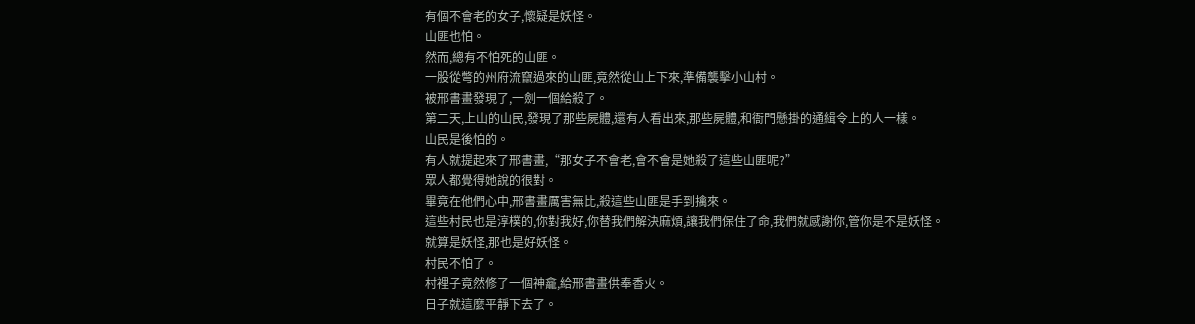有個不會老的女子,懷疑是妖怪。
山匪也怕。
然而,總有不怕死的山匪。
一股從彆的州府流竄過來的山匪,竟然從山上下來,準備襲擊小山村。
被邢書畫發現了,一劍一個給殺了。
第二天,上山的山民,發現了那些屍體,還有人看出來,那些屍體,和衙門懸掛的通緝令上的人一樣。
山民是後怕的。
有人就提起來了邢書畫,“那女子不會老,會不會是她殺了這些山匪呢?”
眾人都覺得她說的很對。
畢竟在他們心中,邢書畫厲害無比,殺這些山匪是手到擒來。
這些村民也是淳樸的,你對我好,你替我們解決麻煩,讓我們保住了命,我們就感謝你,管你是不是妖怪。
就算是妖怪,那也是好妖怪。
村民不怕了。
村裡子竟然修了一個神龕,給邢書畫供奉香火。
日子就這麼平靜下去了。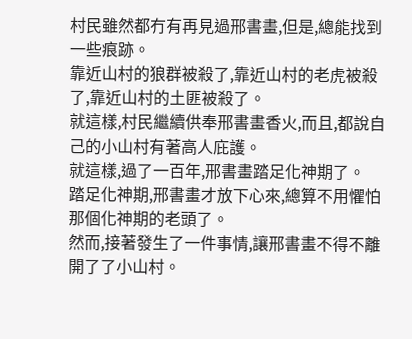村民雖然都冇有再見過邢書畫,但是,總能找到一些痕跡。
靠近山村的狼群被殺了,靠近山村的老虎被殺了,靠近山村的土匪被殺了。
就這樣,村民繼續供奉邢書畫香火,而且,都說自己的小山村有著高人庇護。
就這樣,過了一百年,邢書畫踏足化神期了。
踏足化神期,邢書畫才放下心來,總算不用懼怕那個化神期的老頭了。
然而,接著發生了一件事情,讓邢書畫不得不離開了了小山村。